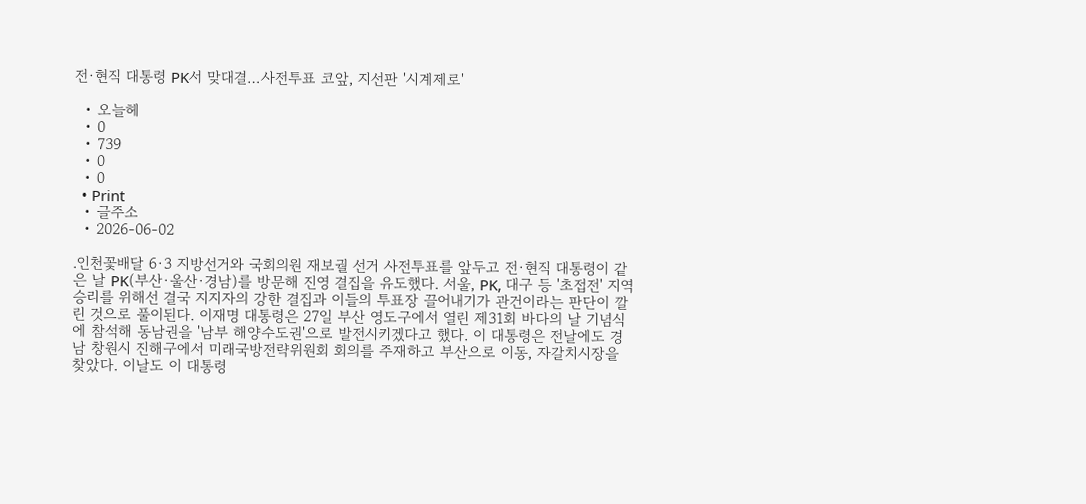전·현직 대통령 PK서 맞대결…사전투표 코앞, 지선판 '시계제로'

  • 오늘헤
  • 0
  • 739
  • 0
  • 0
  • Print
  • 글주소
  • 2026-06-02

.인천꽃배달 6·3 지방선거와 국회의원 재보궐 선거 사전투표를 앞두고 전·현직 대통령이 같은 날 PK(부산·울산·경남)를 방문해 진영 결집을 유도했다. 서울, PK, 대구 등 '초접전' 지역 승리를 위해선 결국 지지자의 강한 결집과 이들의 투표장 끌어내기가 관건이라는 판단이 깔린 것으로 풀이된다. 이재명 대통령은 27일 부산 영도구에서 열린 제31회 바다의 날 기념식에 참석해 동남권을 '남부 해양수도권'으로 발전시키겠다고 했다. 이 대통령은 전날에도 경남 창원시 진해구에서 미래국방전략위원회 회의를 주재하고 부산으로 이동, 자갈치시장을 찾았다. 이날도 이 대통령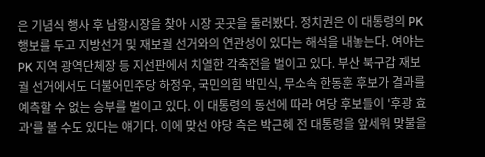은 기념식 행사 후 남항시장을 찾아 시장 곳곳을 둘러봤다. 정치권은 이 대통령의 PK 행보를 두고 지방선거 및 재보궐 선거와의 연관성이 있다는 해석을 내놓는다. 여야는 PK 지역 광역단체장 등 지선판에서 치열한 각축전을 벌이고 있다. 부산 북구갑 재보궐 선거에서도 더불어민주당 하정우, 국민의힘 박민식, 무소속 한동훈 후보가 결과를 예측할 수 없는 승부를 벌이고 있다. 이 대통령의 동선에 따라 여당 후보들이 '후광 효과'를 볼 수도 있다는 얘기다. 이에 맞선 야당 측은 박근혜 전 대통령을 앞세워 맞불을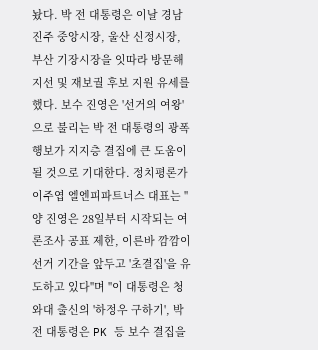놨다. 박 전 대통령은 이날 경남 진주 중앙시장, 울산 신정시장, 부산 기장시장을 잇따라 방문해 지선 및 재보궐 후보 지원 유세를 했다. 보수 진영은 '선거의 여왕'으로 불리는 박 전 대통령의 광폭 행보가 지지층 결집에 큰 도움이 될 것으로 기대한다. 정치평론가 이주엽 엘엔피파트너스 대표는 "양 진영은 28일부터 시작되는 여론조사 공표 제한, 이른바 깜깜이 선거 기간을 앞두고 '초결집'을 유도하고 있다"며 "이 대통령은 청와대 출신의 '하정우 구하기', 박 전 대통령은 PK 등 보수 결집을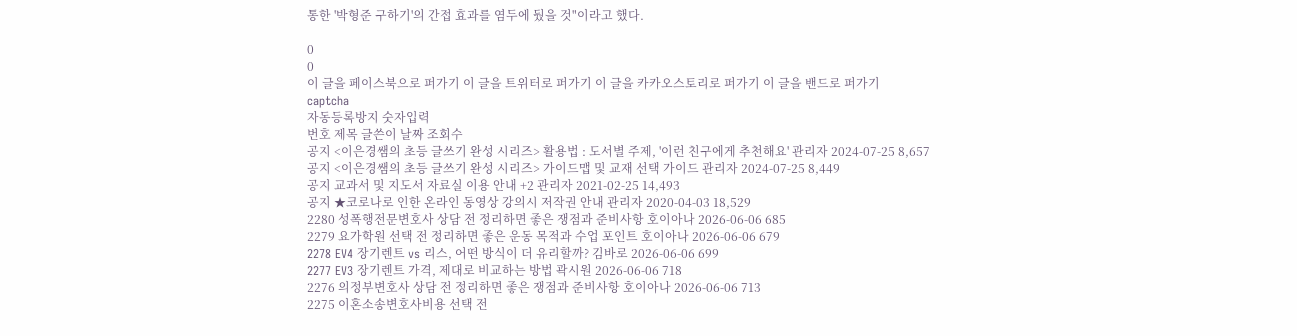통한 '박형준 구하기'의 간접 효과를 염두에 뒀을 것"이라고 했다.

0
0
이 글을 페이스북으로 퍼가기 이 글을 트위터로 퍼가기 이 글을 카카오스토리로 퍼가기 이 글을 밴드로 퍼가기
captcha
자동등록방지 숫자입력
번호 제목 글쓴이 날짜 조회수
공지 <이은경쌤의 초등 글쓰기 완성 시리즈> 활용법 : 도서별 주제, '이런 친구에게 추천해요' 관리자 2024-07-25 8,657
공지 <이은경쌤의 초등 글쓰기 완성 시리즈> 가이드맵 및 교재 선택 가이드 관리자 2024-07-25 8,449
공지 교과서 및 지도서 자료실 이용 안내 +2 관리자 2021-02-25 14,493
공지 ★코로나로 인한 온라인 동영상 강의시 저작권 안내 관리자 2020-04-03 18,529
2280 성폭행전문변호사 상담 전 정리하면 좋은 쟁점과 준비사항 호이아나 2026-06-06 685
2279 요가학원 선택 전 정리하면 좋은 운동 목적과 수업 포인트 호이아나 2026-06-06 679
2278 EV4 장기렌트 vs 리스, 어떤 방식이 더 유리할까? 김바로 2026-06-06 699
2277 EV3 장기렌트 가격, 제대로 비교하는 방법 곽시원 2026-06-06 718
2276 의정부변호사 상담 전 정리하면 좋은 쟁점과 준비사항 호이아나 2026-06-06 713
2275 이혼소송변호사비용 선택 전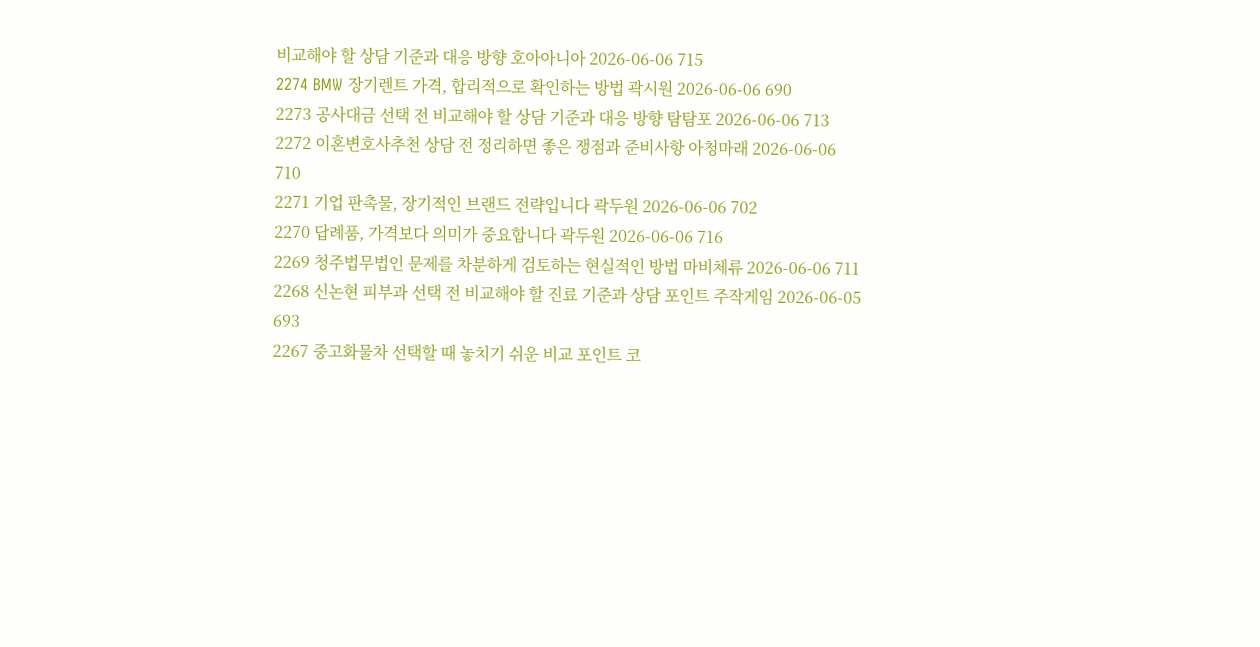비교해야 할 상담 기준과 대응 방향 호아아니아 2026-06-06 715
2274 BMW 장기렌트 가격, 합리적으로 확인하는 방법 곽시원 2026-06-06 690
2273 공사대금 선택 전 비교해야 할 상담 기준과 대응 방향 탐탐포 2026-06-06 713
2272 이혼변호사추천 상담 전 정리하면 좋은 쟁점과 준비사항 아청마래 2026-06-06 710
2271 기업 판촉물, 장기적인 브랜드 전략입니다 곽두원 2026-06-06 702
2270 답례품, 가격보다 의미가 중요합니다 곽두원 2026-06-06 716
2269 청주법무법인 문제를 차분하게 검토하는 현실적인 방법 마비체류 2026-06-06 711
2268 신논현 피부과 선택 전 비교해야 할 진료 기준과 상담 포인트 주작게임 2026-06-05 693
2267 중고화물차 선택할 때 놓치기 쉬운 비교 포인트 코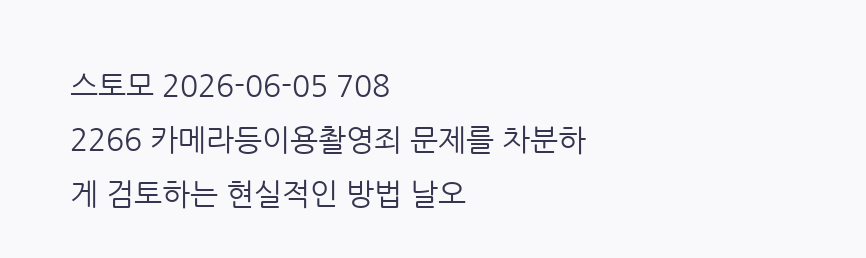스토모 2026-06-05 708
2266 카메라등이용촬영죄 문제를 차분하게 검토하는 현실적인 방법 날오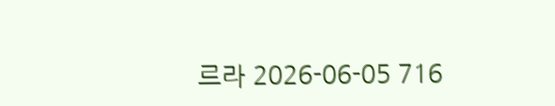르라 2026-06-05 716